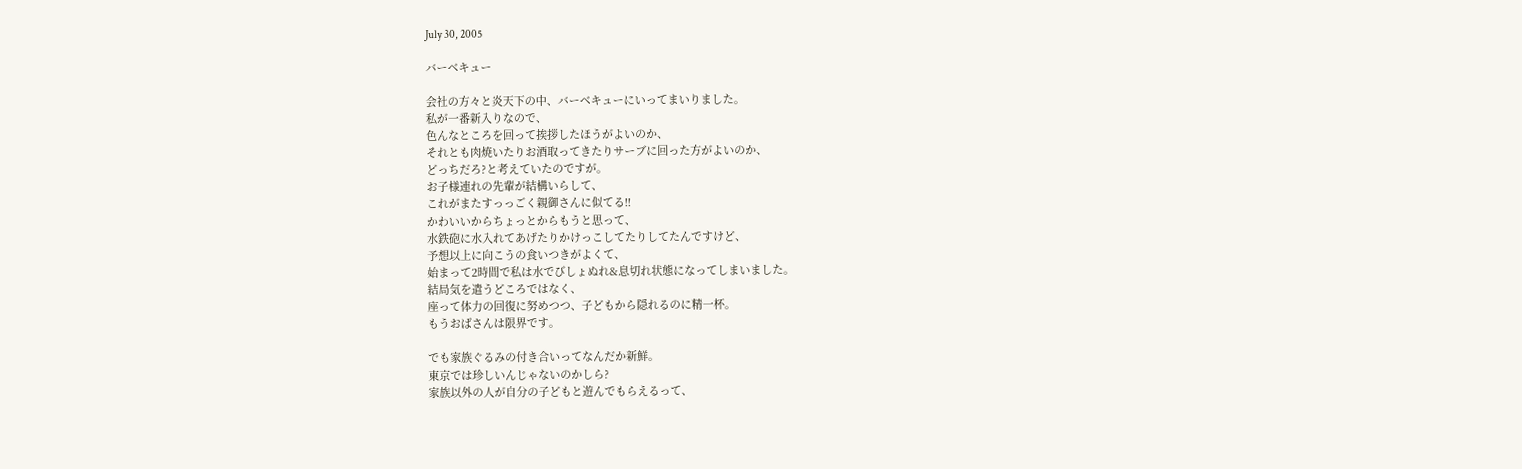July 30, 2005

バーベキュー

会社の方々と炎天下の中、バーベキューにいってまいりました。
私が一番新入りなので、
色んなところを回って挨拶したほうがよいのか、
それとも肉焼いたりお酒取ってきたりサーブに回った方がよいのか、
どっちだろ?と考えていたのですが。
お子様連れの先輩が結構いらして、
これがまたすっっごく親御さんに似てる!!
かわいいからちょっとからもうと思って、
水鉄砲に水入れてあげたりかけっこしてたりしてたんですけど、
予想以上に向こうの食いつきがよくて、
始まって2時間で私は水でびしょぬれ&息切れ状態になってしまいました。
結局気を遣うどころではなく、
座って体力の回復に努めつつ、子どもから隠れるのに精一杯。
もうおばさんは限界です。

でも家族ぐるみの付き合いってなんだか新鮮。
東京では珍しいんじゃないのかしら?
家族以外の人が自分の子どもと遊んでもらえるって、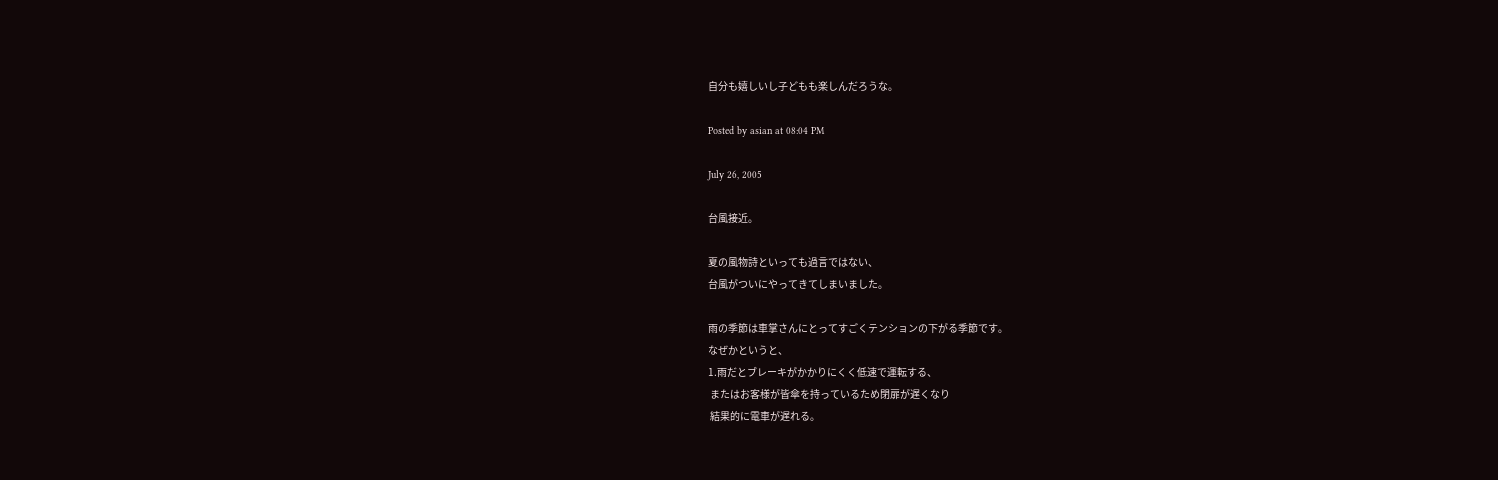自分も嬉しいし子どもも楽しんだろうな。

Posted by asian at 08:04 PM

July 26, 2005

台風接近。

夏の風物詩といっても過言ではない、
台風がついにやってきてしまいました。

雨の季節は車掌さんにとってすごくテンションの下がる季節です。
なぜかというと、
1.雨だとブレーキがかかりにくく低速で運転する、
 またはお客様が皆傘を持っているため閉扉が遅くなり
 結果的に電車が遅れる。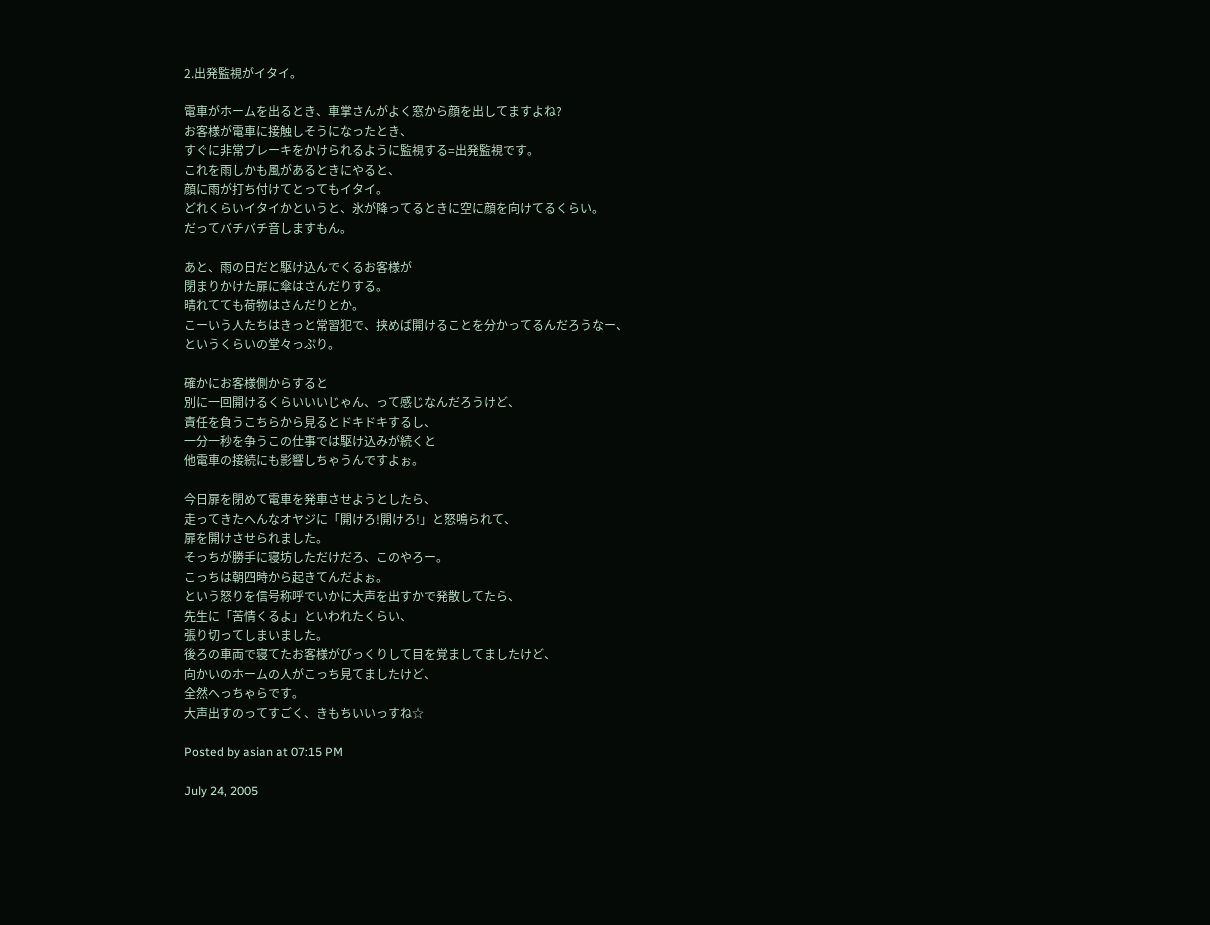2.出発監視がイタイ。

電車がホームを出るとき、車掌さんがよく窓から顔を出してますよね?
お客様が電車に接触しそうになったとき、
すぐに非常ブレーキをかけられるように監視する=出発監視です。
これを雨しかも風があるときにやると、
顔に雨が打ち付けてとってもイタイ。
どれくらいイタイかというと、氷が降ってるときに空に顔を向けてるくらい。
だってバチバチ音しますもん。

あと、雨の日だと駆け込んでくるお客様が
閉まりかけた扉に傘はさんだりする。
晴れてても荷物はさんだりとか。
こーいう人たちはきっと常習犯で、挟めば開けることを分かってるんだろうなー、
というくらいの堂々っぷり。

確かにお客様側からすると
別に一回開けるくらいいいじゃん、って感じなんだろうけど、
責任を負うこちらから見るとドキドキするし、
一分一秒を争うこの仕事では駆け込みが続くと
他電車の接続にも影響しちゃうんですよぉ。

今日扉を閉めて電車を発車させようとしたら、
走ってきたへんなオヤジに「開けろ!開けろ!」と怒鳴られて、
扉を開けさせられました。
そっちが勝手に寝坊しただけだろ、このやろー。
こっちは朝四時から起きてんだよぉ。
という怒りを信号称呼でいかに大声を出すかで発散してたら、
先生に「苦情くるよ」といわれたくらい、
張り切ってしまいました。
後ろの車両で寝てたお客様がびっくりして目を覚ましてましたけど、
向かいのホームの人がこっち見てましたけど、
全然へっちゃらです。
大声出すのってすごく、きもちいいっすね☆

Posted by asian at 07:15 PM

July 24, 2005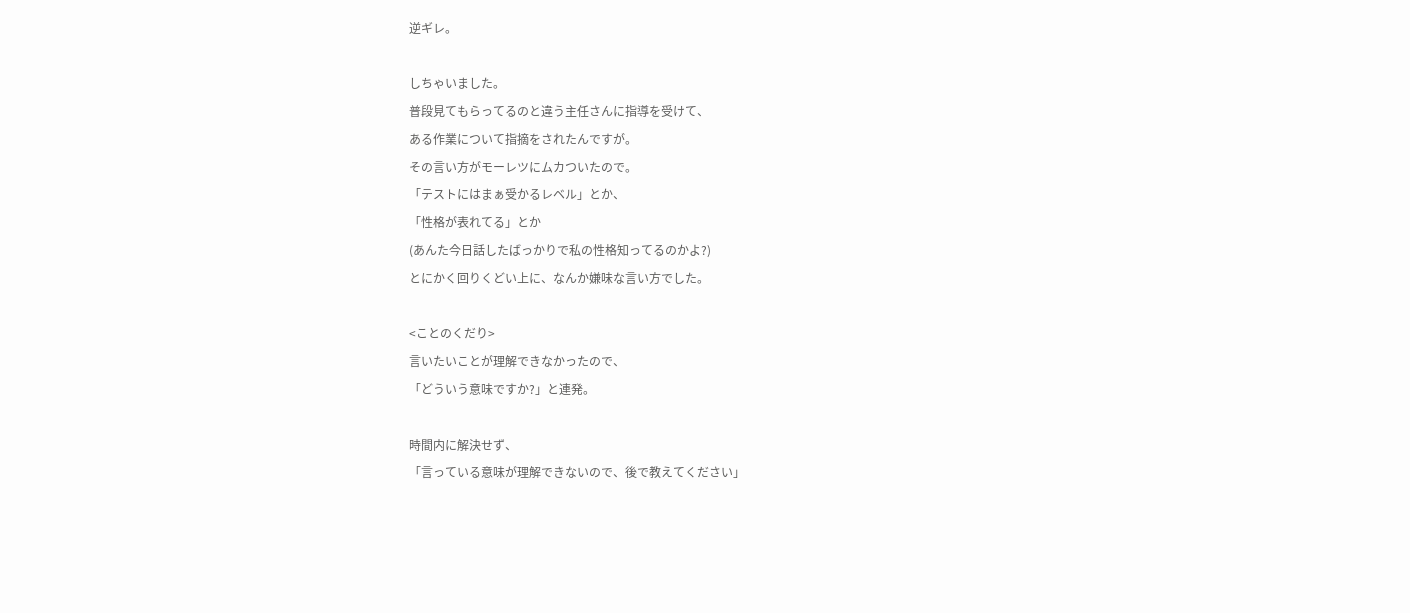逆ギレ。

しちゃいました。
普段見てもらってるのと違う主任さんに指導を受けて、
ある作業について指摘をされたんですが。
その言い方がモーレツにムカついたので。
「テストにはまぁ受かるレベル」とか、
「性格が表れてる」とか
(あんた今日話したばっかりで私の性格知ってるのかよ?)
とにかく回りくどい上に、なんか嫌味な言い方でした。

<ことのくだり>
言いたいことが理解できなかったので、
「どういう意味ですか?」と連発。

時間内に解決せず、
「言っている意味が理解できないので、後で教えてください」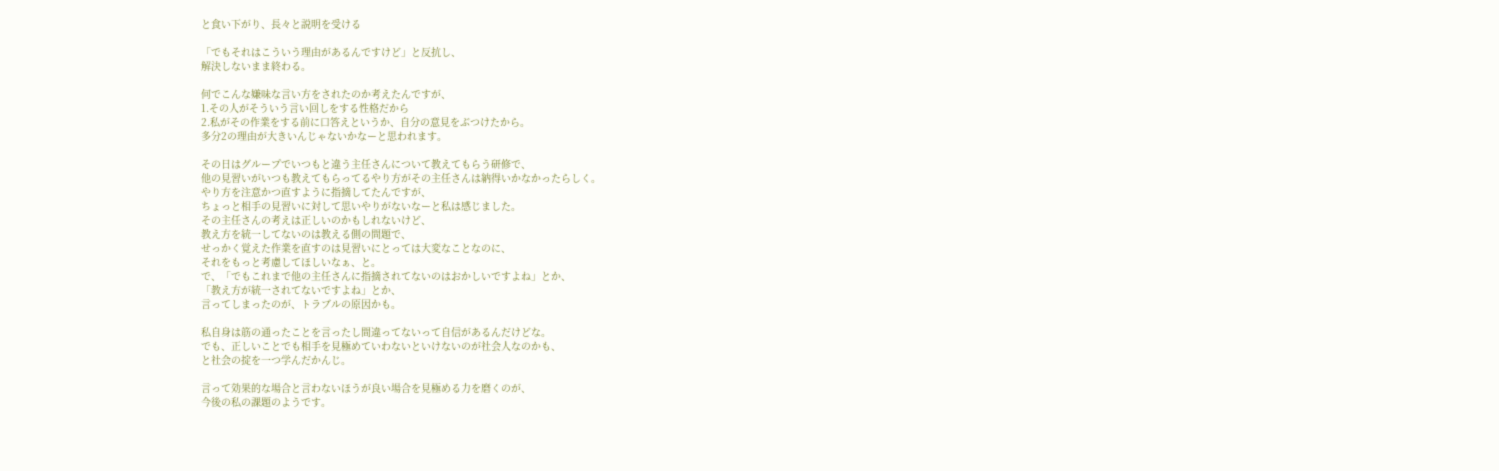と食い下がり、長々と説明を受ける

「でもそれはこういう理由があるんですけど」と反抗し、
解決しないまま終わる。

何でこんな嫌味な言い方をされたのか考えたんですが、
1.その人がそういう言い回しをする性格だから
2.私がその作業をする前に口答えというか、自分の意見をぶつけたから。
多分2の理由が大きいんじゃないかなーと思われます。

その日はグループでいつもと違う主任さんについて教えてもらう研修で、
他の見習いがいつも教えてもらってるやり方がその主任さんは納得いかなかったらしく。
やり方を注意かつ直すように指摘してたんですが、
ちょっと相手の見習いに対して思いやりがないなーと私は感じました。
その主任さんの考えは正しいのかもしれないけど、
教え方を統一してないのは教える側の問題で、
せっかく覚えた作業を直すのは見習いにとっては大変なことなのに、
それをもっと考慮してほしいなぁ、と。
で、「でもこれまで他の主任さんに指摘されてないのはおかしいですよね」とか、
「教え方が統一されてないですよね」とか、
言ってしまったのが、トラブルの原因かも。

私自身は筋の通ったことを言ったし間違ってないって自信があるんだけどな。
でも、正しいことでも相手を見極めていわないといけないのが社会人なのかも、
と社会の掟を一つ学んだかんじ。

言って効果的な場合と言わないほうが良い場合を見極める力を磨くのが、
今後の私の課題のようです。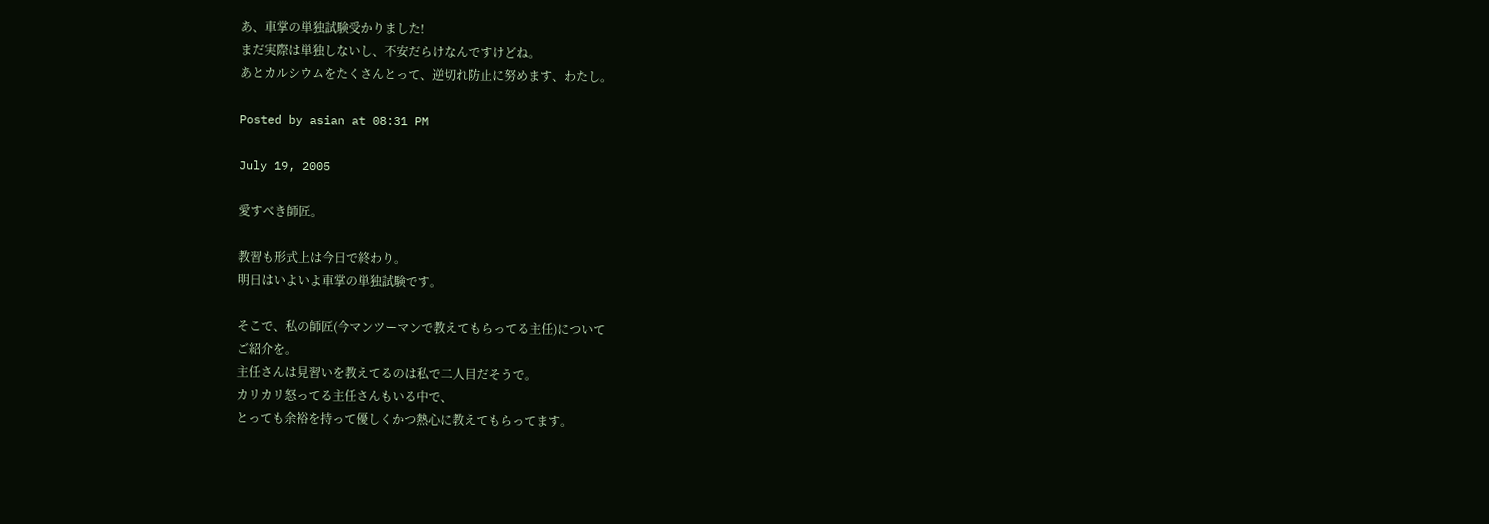あ、車掌の単独試験受かりました!
まだ実際は単独しないし、不安だらけなんですけどね。
あとカルシウムをたくさんとって、逆切れ防止に努めます、わたし。

Posted by asian at 08:31 PM

July 19, 2005

愛すべき師匠。

教習も形式上は今日で終わり。
明日はいよいよ車掌の単独試験です。

そこで、私の師匠(今マンツーマンで教えてもらってる主任)について
ご紹介を。
主任さんは見習いを教えてるのは私で二人目だそうで。
カリカリ怒ってる主任さんもいる中で、
とっても余裕を持って優しくかつ熱心に教えてもらってます。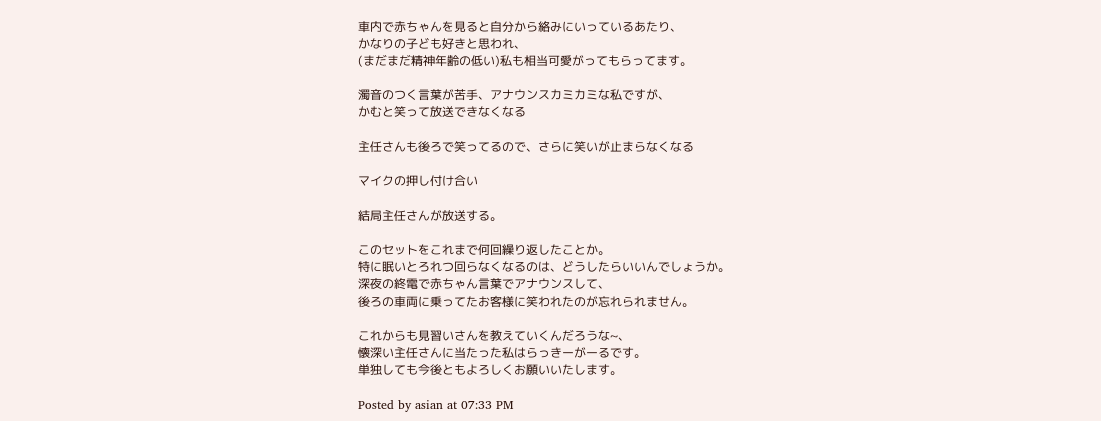車内で赤ちゃんを見ると自分から絡みにいっているあたり、
かなりの子ども好きと思われ、
(まだまだ精神年齢の低い)私も相当可愛がってもらってます。

濁音のつく言葉が苦手、アナウンスカミカミな私ですが、
かむと笑って放送できなくなる

主任さんも後ろで笑ってるので、さらに笑いが止まらなくなる

マイクの押し付け合い

結局主任さんが放送する。

このセットをこれまで何回繰り返したことか。
特に眠いとろれつ回らなくなるのは、どうしたらいいんでしょうか。
深夜の終電で赤ちゃん言葉でアナウンスして、
後ろの車両に乗ってたお客様に笑われたのが忘れられません。

これからも見習いさんを教えていくんだろうな~、
懐深い主任さんに当たった私はらっきーがーるです。
単独しても今後ともよろしくお願いいたします。

Posted by asian at 07:33 PM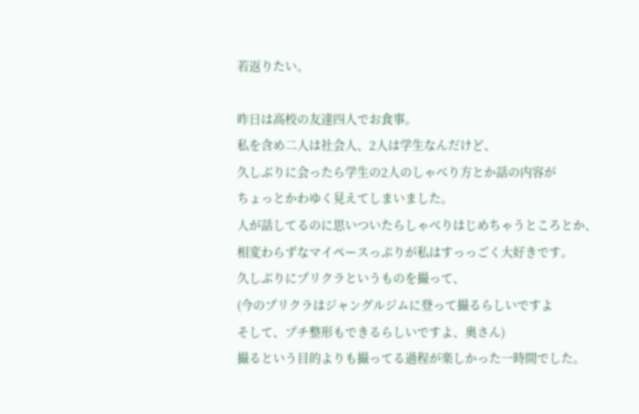若返りたい。

昨日は高校の友達四人でお食事。
私を含め二人は社会人、2人は学生なんだけど、
久しぶりに会ったら学生の2人のしゃべり方とか話の内容が
ちょっとかわゆく見えてしまいました。
人が話してるのに思いついたらしゃべりはじめちゃうところとか、
相変わらずなマイペースっぷりが私はすっっごく大好きです。
久しぶりにプリクラというものを撮って、
(今のプリクラはジャングルジムに登って撮るらしいですよ
そして、プチ整形もできるらしいですよ、奥さん)
撮るという目的よりも撮ってる過程が楽しかった一時間でした。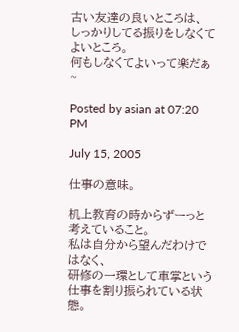古い友達の良いところは、
しっかりしてる振りをしなくてよいところ。
何もしなくてよいって楽だぁ~

Posted by asian at 07:20 PM

July 15, 2005

仕事の意味。

机上教育の時からずーっと考えていること。
私は自分から望んだわけではなく、
研修の一環として車掌という仕事を割り振られている状態。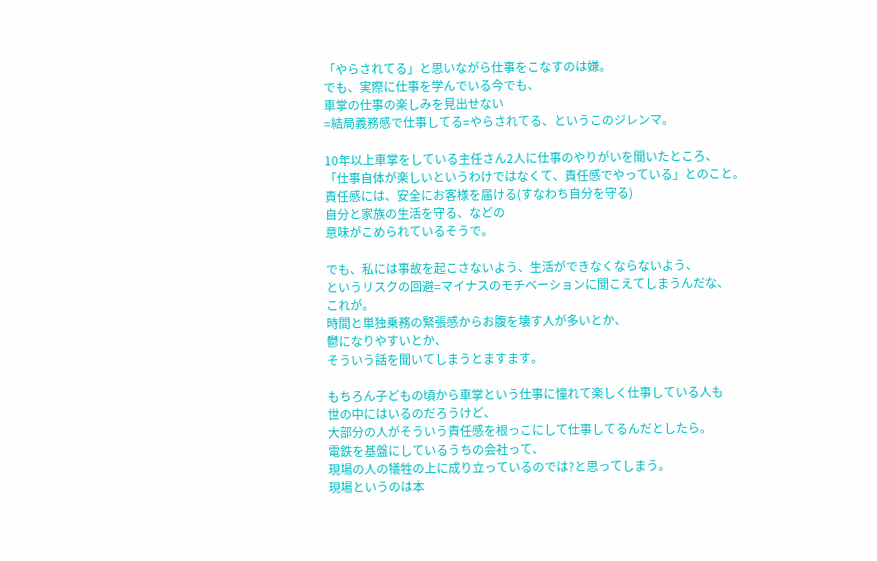「やらされてる」と思いながら仕事をこなすのは嫌。
でも、実際に仕事を学んでいる今でも、
車掌の仕事の楽しみを見出せない
=結局義務感で仕事してる=やらされてる、というこのジレンマ。

10年以上車掌をしている主任さん2人に仕事のやりがいを聞いたところ、
「仕事自体が楽しいというわけではなくて、責任感でやっている」とのこと。
責任感には、安全にお客様を届ける(すなわち自分を守る)
自分と家族の生活を守る、などの
意味がこめられているそうで。

でも、私には事故を起こさないよう、生活ができなくならないよう、
というリスクの回避=マイナスのモチベーションに聞こえてしまうんだな、
これが。
時間と単独乗務の緊張感からお腹を壊す人が多いとか、
鬱になりやすいとか、
そういう話を聞いてしまうとますます。

もちろん子どもの頃から車掌という仕事に憧れて楽しく仕事している人も
世の中にはいるのだろうけど、
大部分の人がそういう責任感を根っこにして仕事してるんだとしたら。
電鉄を基盤にしているうちの会社って、
現場の人の犠牲の上に成り立っているのでは?と思ってしまう。
現場というのは本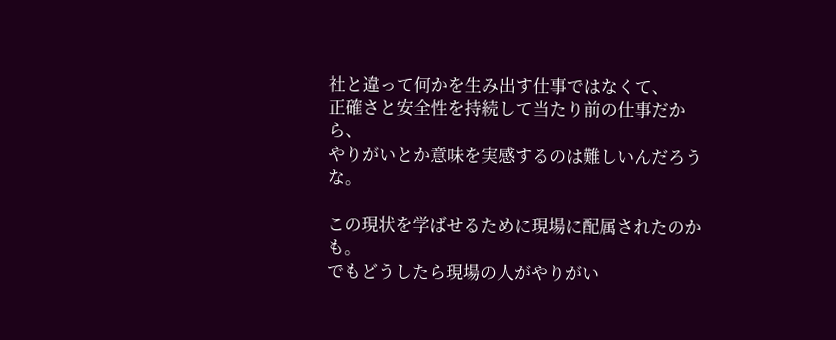社と違って何かを生み出す仕事ではなくて、
正確さと安全性を持続して当たり前の仕事だから、
やりがいとか意味を実感するのは難しいんだろうな。

この現状を学ばせるために現場に配属されたのかも。
でもどうしたら現場の人がやりがい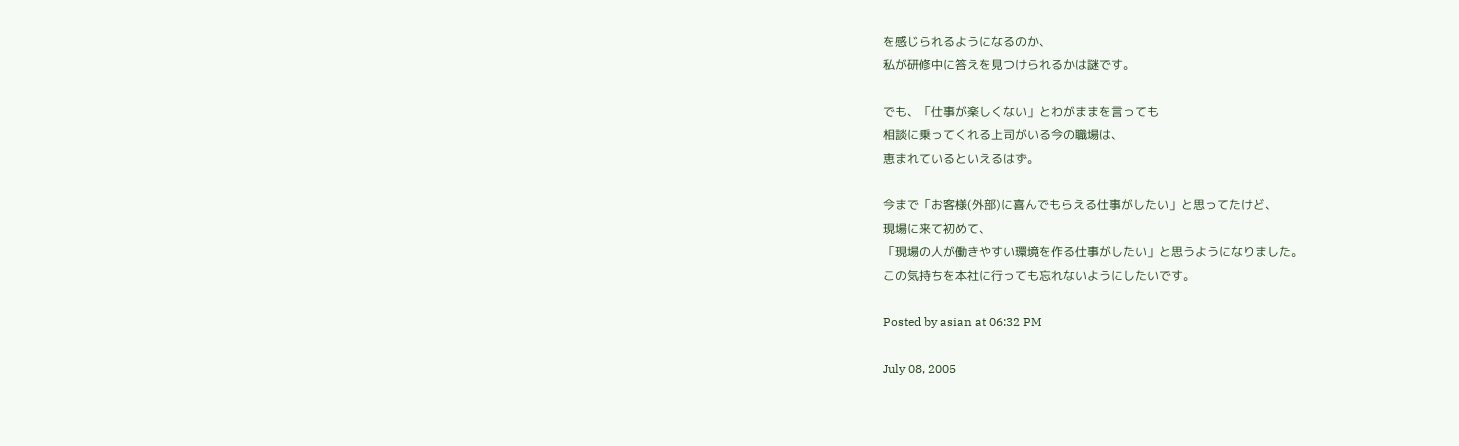を感じられるようになるのか、
私が研修中に答えを見つけられるかは謎です。

でも、「仕事が楽しくない」とわがままを言っても
相談に乗ってくれる上司がいる今の職場は、
恵まれているといえるはず。

今まで「お客様(外部)に喜んでもらえる仕事がしたい」と思ってたけど、
現場に来て初めて、
「現場の人が働きやすい環境を作る仕事がしたい」と思うようになりました。
この気持ちを本社に行っても忘れないようにしたいです。

Posted by asian at 06:32 PM

July 08, 2005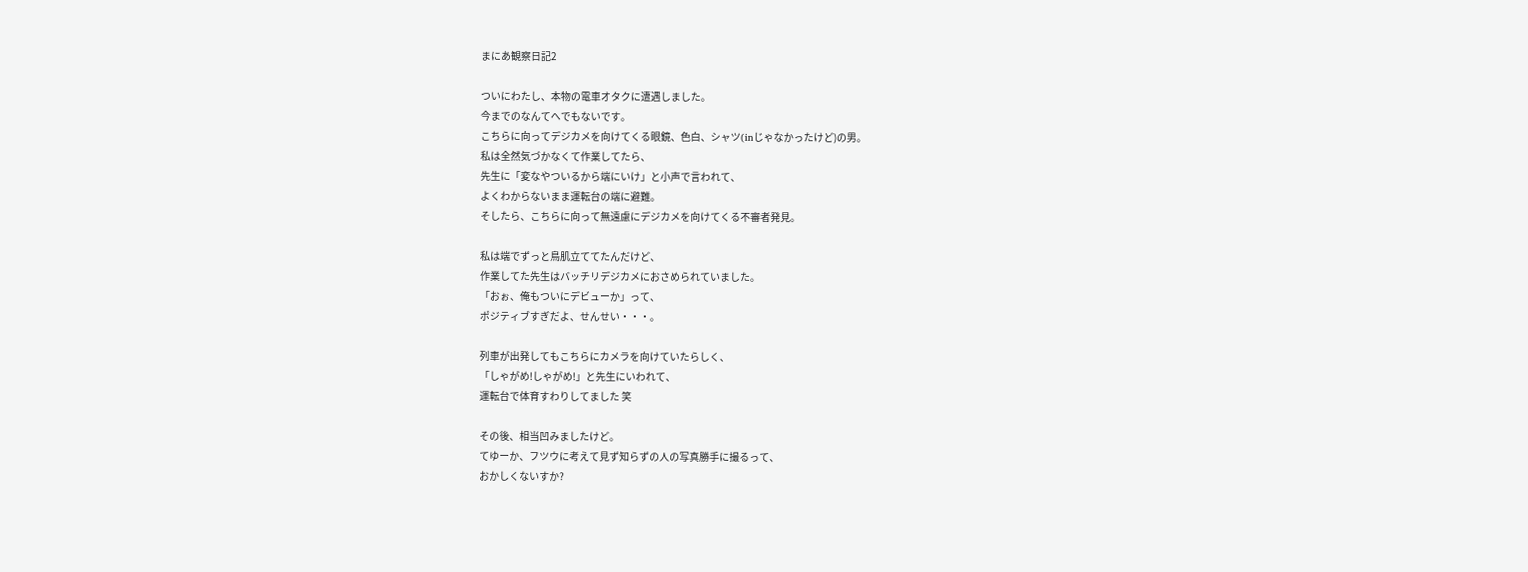まにあ観察日記2

ついにわたし、本物の電車オタクに遭遇しました。
今までのなんてへでもないです。
こちらに向ってデジカメを向けてくる眼鏡、色白、シャツ(inじゃなかったけど)の男。
私は全然気づかなくて作業してたら、
先生に「変なやついるから端にいけ」と小声で言われて、
よくわからないまま運転台の端に避難。
そしたら、こちらに向って無遠慮にデジカメを向けてくる不審者発見。

私は端でずっと鳥肌立ててたんだけど、
作業してた先生はバッチリデジカメにおさめられていました。
「おぉ、俺もついにデビューか」って、
ポジティブすぎだよ、せんせい・・・。

列車が出発してもこちらにカメラを向けていたらしく、
「しゃがめ!しゃがめ!」と先生にいわれて、
運転台で体育すわりしてました 笑

その後、相当凹みましたけど。
てゆーか、フツウに考えて見ず知らずの人の写真勝手に撮るって、
おかしくないすか?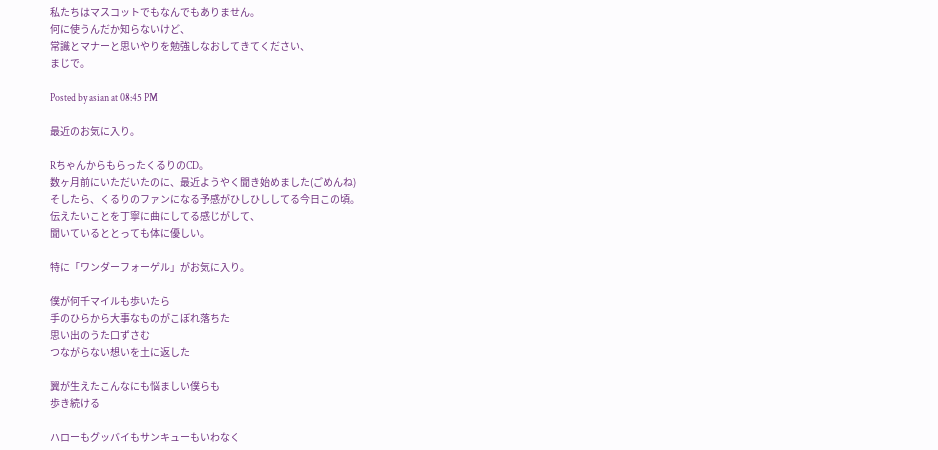私たちはマスコットでもなんでもありません。
何に使うんだか知らないけど、
常識とマナーと思いやりを勉強しなおしてきてください、
まじで。

Posted by asian at 08:45 PM

最近のお気に入り。

RちゃんからもらったくるりのCD。
数ヶ月前にいただいたのに、最近ようやく聞き始めました(ごめんね)
そしたら、くるりのファンになる予感がひしひししてる今日この頃。
伝えたいことを丁寧に曲にしてる感じがして、
聞いているととっても体に優しい。

特に「ワンダーフォーゲル」がお気に入り。

僕が何千マイルも歩いたら
手のひらから大事なものがこぼれ落ちた
思い出のうた口ずさむ
つながらない想いを土に返した

翼が生えたこんなにも悩ましい僕らも
歩き続ける

ハローもグッバイもサンキューもいわなく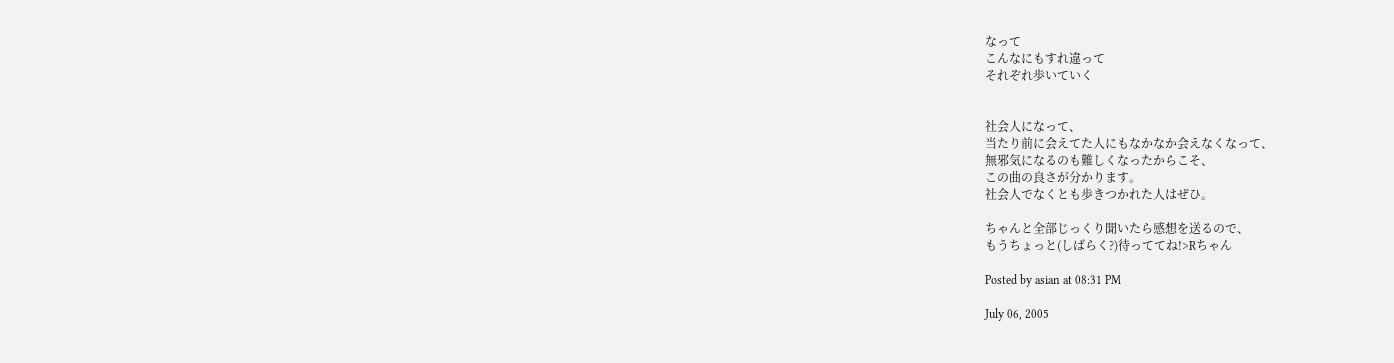なって
こんなにもすれ違って
それぞれ歩いていく


社会人になって、
当たり前に会えてた人にもなかなか会えなくなって、
無邪気になるのも難しくなったからこそ、
この曲の良さが分かります。
社会人でなくとも歩きつかれた人はぜひ。

ちゃんと全部じっくり聞いたら感想を送るので、
もうちょっと(しばらく?)待っててね!>Rちゃん

Posted by asian at 08:31 PM

July 06, 2005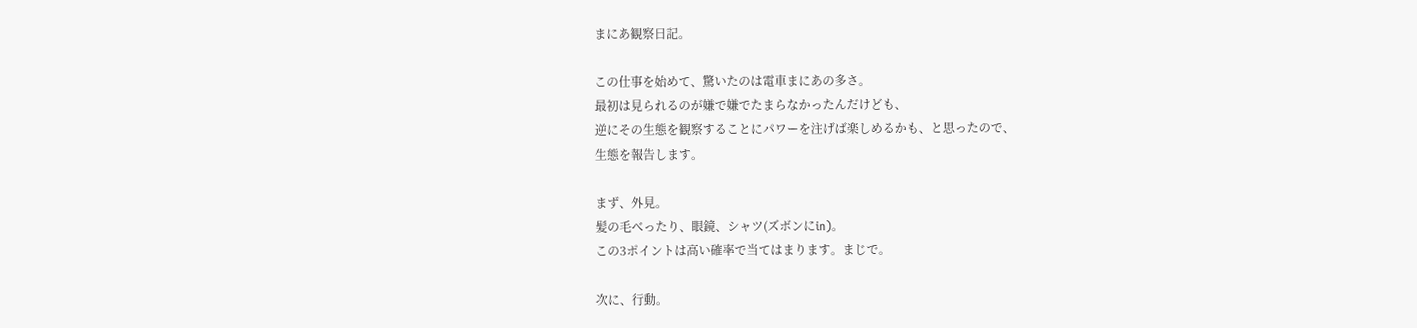まにあ観察日記。

この仕事を始めて、驚いたのは電車まにあの多さ。
最初は見られるのが嫌で嫌でたまらなかったんだけども、
逆にその生態を観察することにパワーを注げば楽しめるかも、と思ったので、
生態を報告します。

まず、外見。
髪の毛べったり、眼鏡、シャツ(ズボンにin)。
この3ポイントは高い確率で当てはまります。まじで。

次に、行動。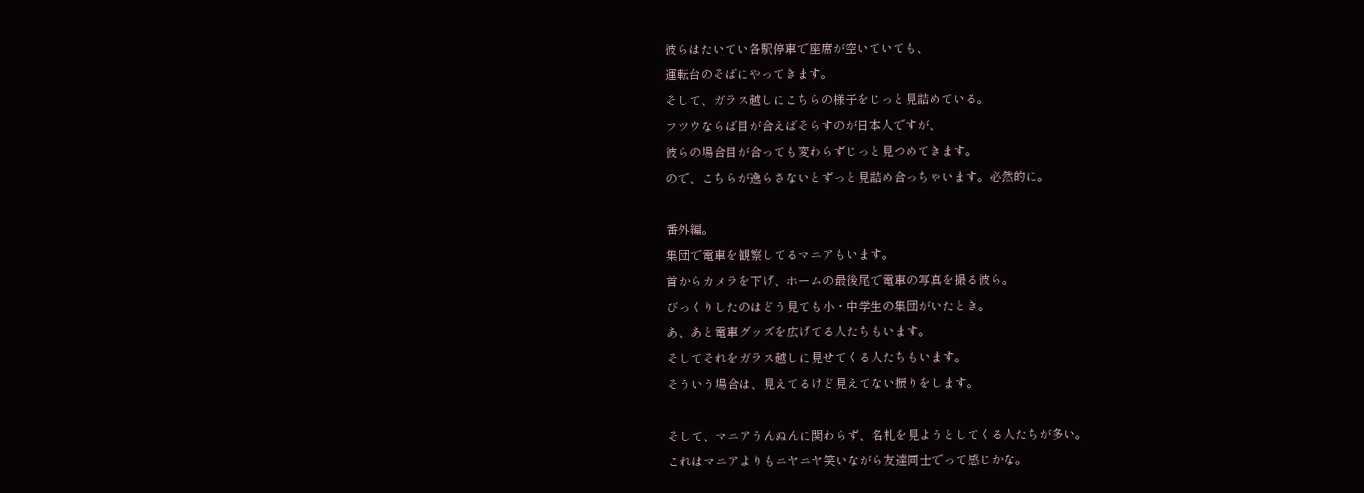彼らはたいてい各駅停車で座席が空いていても、
運転台のそばにやってきます。
そして、ガラス越しにこちらの様子をじっと見詰めている。
フツウならば目が合えばそらすのが日本人ですが、
彼らの場合目が合っても変わらずじっと見つめてきます。
ので、こちらが逸らさないとずっと見詰め合っちゃいます。必然的に。

番外編。
集団で電車を観察してるマニアもいます。
首からカメラを下げ、ホームの最後尾で電車の写真を撮る彼ら。
びっくりしたのはどう見ても小・中学生の集団がいたとき。
あ、あと電車グッズを広げてる人たちもいます。
そしてそれをガラス越しに見せてくる人たちもいます。
そういう場合は、見えてるけど見えてない振りをします。

そして、マニアうんぬんに関わらず、名札を見ようとしてくる人たちが多い。
これはマニアよりもニヤニヤ笑いながら友達同士でって感じかな。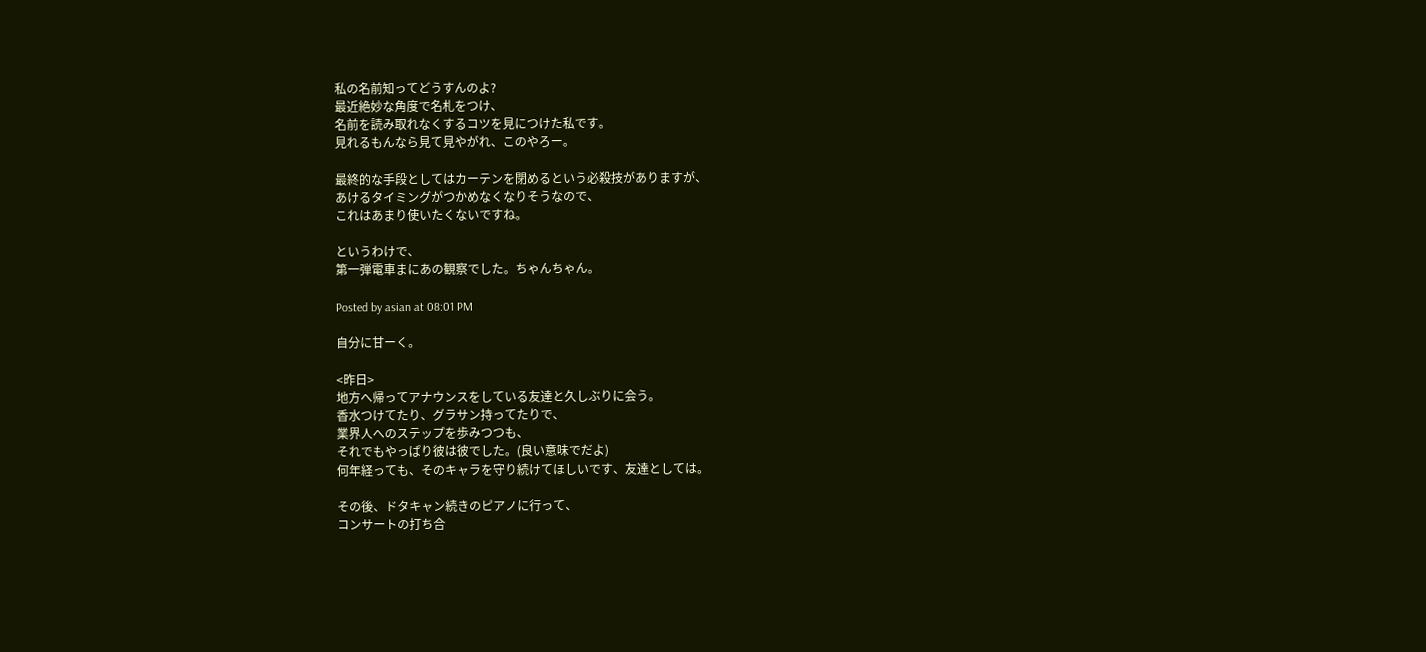私の名前知ってどうすんのよ?
最近絶妙な角度で名札をつけ、
名前を読み取れなくするコツを見につけた私です。
見れるもんなら見て見やがれ、このやろー。

最終的な手段としてはカーテンを閉めるという必殺技がありますが、
あけるタイミングがつかめなくなりそうなので、
これはあまり使いたくないですね。

というわけで、
第一弾電車まにあの観察でした。ちゃんちゃん。

Posted by asian at 08:01 PM

自分に甘ーく。

<昨日>
地方へ帰ってアナウンスをしている友達と久しぶりに会う。
香水つけてたり、グラサン持ってたりで、
業界人へのステップを歩みつつも、
それでもやっぱり彼は彼でした。(良い意味でだよ)
何年経っても、そのキャラを守り続けてほしいです、友達としては。

その後、ドタキャン続きのピアノに行って、
コンサートの打ち合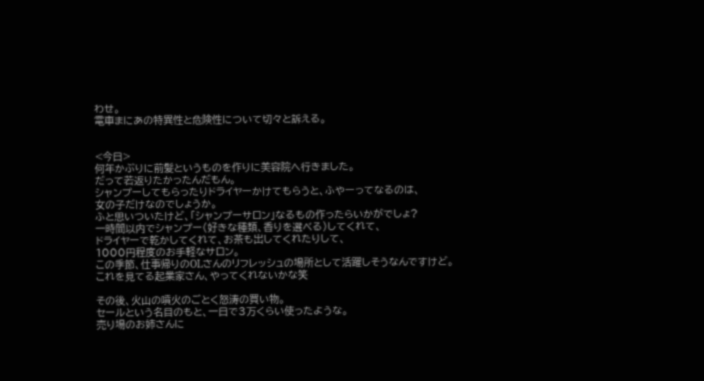わせ。
電車まにあの特異性と危険性について切々と訴える。


<今日>
何年かぶりに前髪というものを作りに美容院へ行きました。
だって若返りたかったんだもん。
シャンプーしてもらったりドライヤーかけてもらうと、ふやーってなるのは、
女の子だけなのでしょうか。
ふと思いついたけど、「シャンプーサロン」なるもの作ったらいかがでしょ?
一時間以内でシャンプー(好きな種類、香りを選べる)してくれて、
ドライヤーで乾かしてくれて、お茶も出してくれたりして、
1000円程度のお手軽なサロン。
この季節、仕事帰りのOLさんのリフレッシュの場所として活躍しそうなんですけど。
これを見てる起業家さん、やってくれないかな笑

その後、火山の噴火のごとく怒涛の買い物。
セールという名目のもと、一日で3万くらい使ったような。
売り場のお姉さんに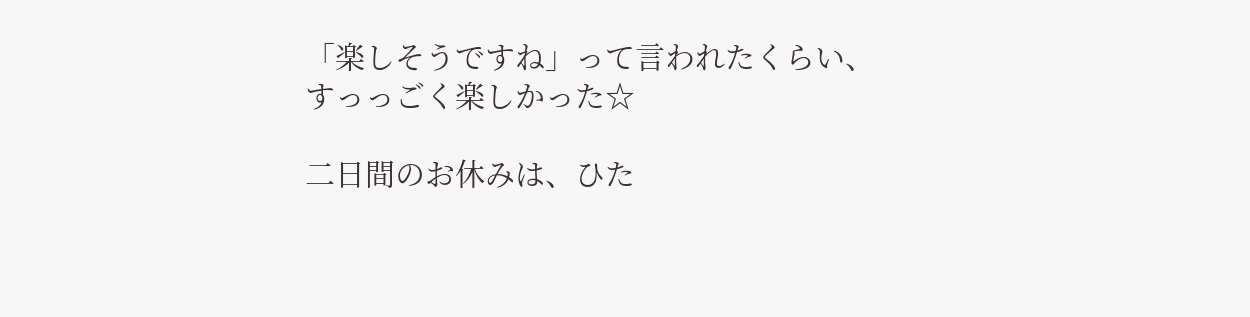「楽しそうですね」って言われたくらい、
すっっごく楽しかった☆

二日間のお休みは、ひた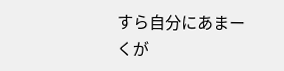すら自分にあまーくが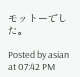モットーでした。

Posted by asian at 07:42 PM